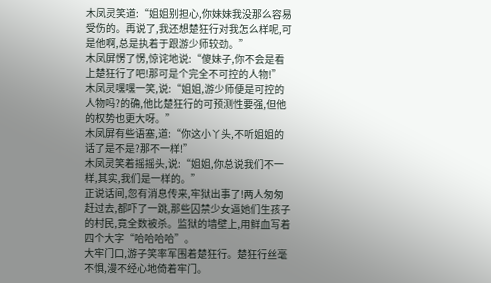木凤灵笑道:“姐姐别担心,你妹妹我没那么容易受伤的。再说了,我还想楚狂行对我怎么样呢,可是他啊,总是执着于跟游少师较劲。”
木凤屏愣了愣,惊诧地说:“傻妹子,你不会是看上楚狂行了吧!那可是个完全不可控的人物!”
木凤灵嘿嘿一笑,说:“姐姐,游少师便是可控的人物吗?的确,他比楚狂行的可预测性要强,但他的权势也更大呀。”
木凤屏有些语塞,道:“你这小丫头,不听姐姐的话了是不是?那不一样!”
木凤灵笑着摇摇头,说:“姐姐,你总说我们不一样,其实,我们是一样的。”
正说话间,忽有消息传来,牢狱出事了!两人匆匆赶过去,都吓了一跳,那些囚禁少女逼她们生孩子的村民,竟全数被杀。监狱的墙壁上,用鲜血写着四个大字“哈哈哈哈”。
大牢门口,游子笑率军围着楚狂行。楚狂行丝毫不惧,漫不经心地倚着牢门。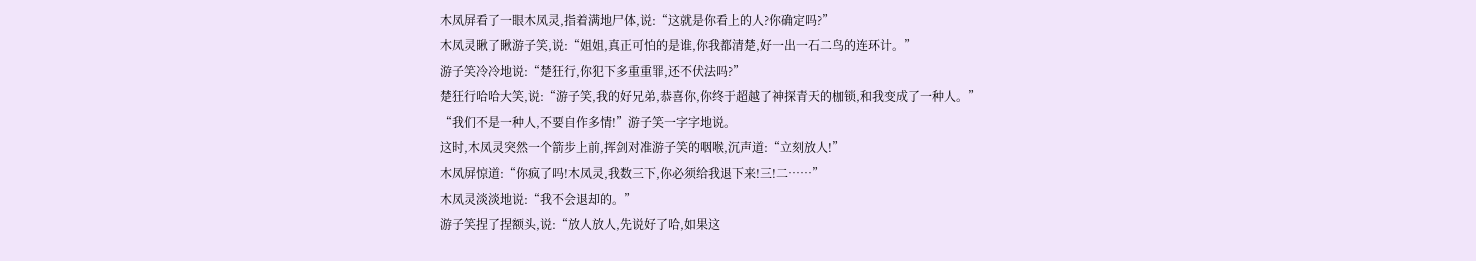木凤屏看了一眼木凤灵,指着满地尸体,说:“这就是你看上的人?你确定吗?”
木凤灵瞅了瞅游子笑,说:“姐姐,真正可怕的是谁,你我都清楚,好一出一石二鸟的连环计。”
游子笑冷冷地说:“楚狂行,你犯下多重重罪,还不伏法吗?”
楚狂行哈哈大笑,说:“游子笑,我的好兄弟,恭喜你,你终于超越了神探青天的枷锁,和我变成了一种人。”
“我们不是一种人,不要自作多情!”游子笑一字字地说。
这时,木凤灵突然一个箭步上前,挥剑对准游子笑的咽喉,沉声道:“立刻放人!”
木凤屏惊道:“你疯了吗!木凤灵,我数三下,你必须给我退下来!三!二……”
木凤灵淡淡地说:“我不会退却的。”
游子笑捏了捏额头,说:“放人放人,先说好了哈,如果这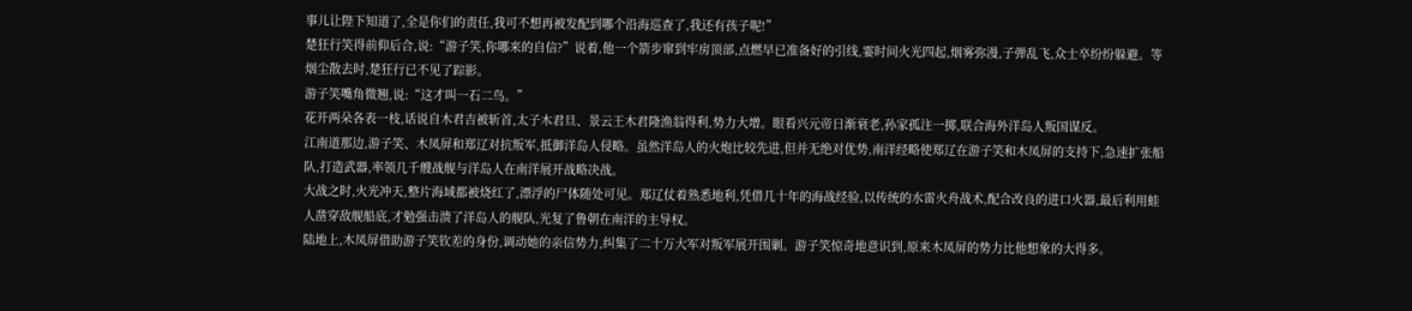事儿让陛下知道了,全是你们的责任,我可不想再被发配到哪个沿海巡查了,我还有孩子呢!”
楚狂行笑得前仰后合,说:“游子笑,你哪来的自信?”说着,他一个箭步窜到牢房顶部,点燃早已准备好的引线,霎时间火光四起,烟雾弥漫,子弹乱飞,众士卒纷纷躲避。等烟尘散去时,楚狂行已不见了踪影。
游子笑嘴角微翘,说:“这才叫一石二鸟。”
花开两朵各表一枝,话说自木君吉被斩首,太子木君旦、景云王木君隆渔翁得利,势力大增。眼看兴元帝日渐衰老,孙家孤注一掷,联合海外洋岛人叛国谋反。
江南道那边,游子笑、木凤屏和郑辽对抗叛军,抵御洋岛人侵略。虽然洋岛人的火炮比较先进,但并无绝对优势,南洋经略使郑辽在游子笑和木凤屏的支持下,急速扩张船队,打造武器,率领几千艘战舰与洋岛人在南洋展开战略决战。
大战之时,火光冲天,整片海域都被烧红了,漂浮的尸体随处可见。郑辽仗着熟悉地利,凭借几十年的海战经验,以传统的水雷火舟战术,配合改良的进口火器,最后利用蛙人凿穿敌舰船底,才勉强击溃了洋岛人的舰队,光复了鲁朝在南洋的主导权。
陆地上,木凤屏借助游子笑钦差的身份,调动她的亲信势力,纠集了二十万大军对叛军展开围剿。游子笑惊奇地意识到,原来木凤屏的势力比他想象的大得多。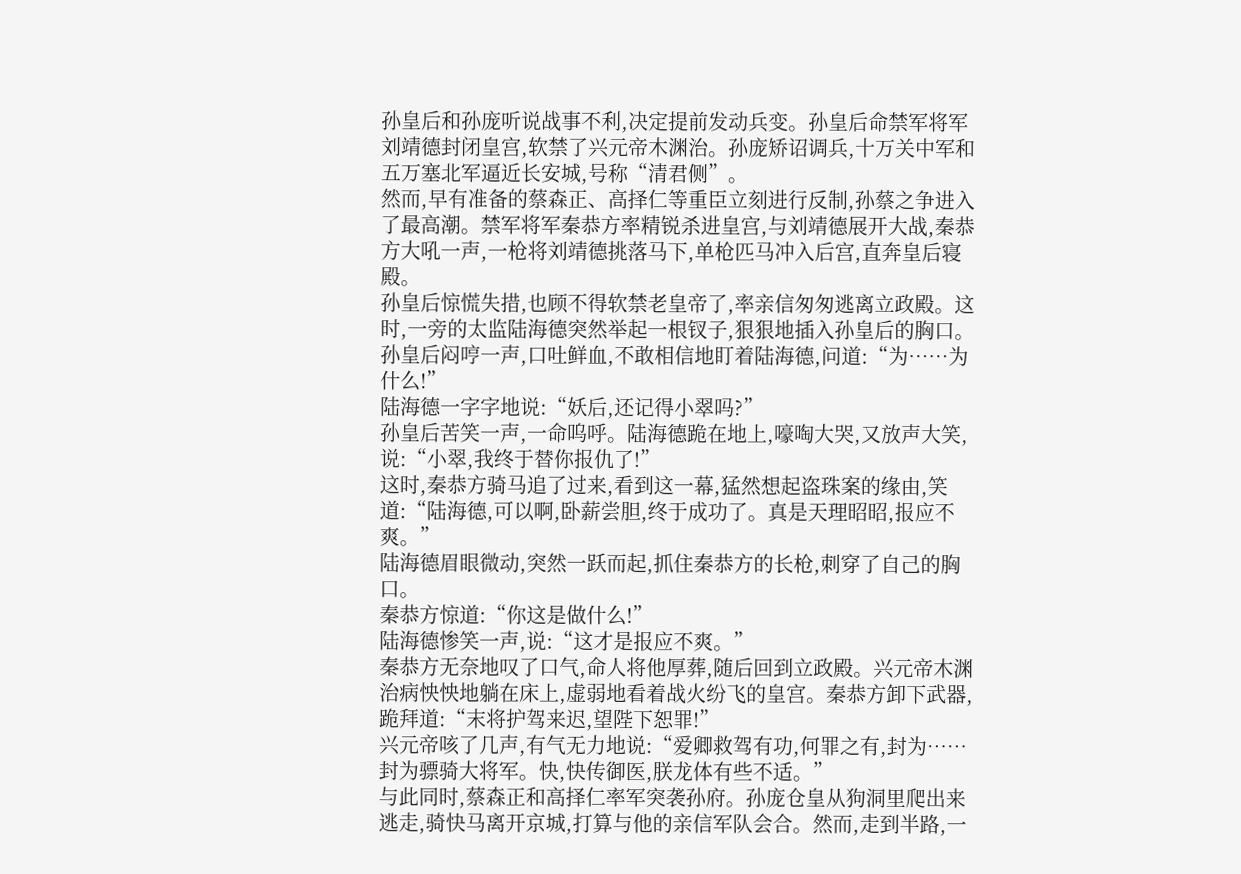孙皇后和孙庞听说战事不利,决定提前发动兵变。孙皇后命禁军将军刘靖德封闭皇宫,软禁了兴元帝木渊治。孙庞矫诏调兵,十万关中军和五万塞北军逼近长安城,号称“清君侧”。
然而,早有准备的蔡森正、高择仁等重臣立刻进行反制,孙蔡之争进入了最高潮。禁军将军秦恭方率精锐杀进皇宫,与刘靖德展开大战,秦恭方大吼一声,一枪将刘靖德挑落马下,单枪匹马冲入后宫,直奔皇后寝殿。
孙皇后惊慌失措,也顾不得软禁老皇帝了,率亲信匆匆逃离立政殿。这时,一旁的太监陆海德突然举起一根钗子,狠狠地插入孙皇后的胸口。
孙皇后闷哼一声,口吐鲜血,不敢相信地盯着陆海德,问道:“为……为什么!”
陆海德一字字地说:“妖后,还记得小翠吗?”
孙皇后苦笑一声,一命呜呼。陆海德跪在地上,嚎啕大哭,又放声大笑,说:“小翠,我终于替你报仇了!”
这时,秦恭方骑马追了过来,看到这一幕,猛然想起盗珠案的缘由,笑道:“陆海德,可以啊,卧薪尝胆,终于成功了。真是天理昭昭,报应不爽。”
陆海德眉眼微动,突然一跃而起,抓住秦恭方的长枪,刺穿了自己的胸口。
秦恭方惊道:“你这是做什么!”
陆海德惨笑一声,说:“这才是报应不爽。”
秦恭方无奈地叹了口气,命人将他厚葬,随后回到立政殿。兴元帝木渊治病怏怏地躺在床上,虚弱地看着战火纷飞的皇宫。秦恭方卸下武器,跪拜道:“末将护驾来迟,望陛下恕罪!”
兴元帝咳了几声,有气无力地说:“爱卿救驾有功,何罪之有,封为……封为骠骑大将军。快,快传御医,朕龙体有些不适。”
与此同时,蔡森正和高择仁率军突袭孙府。孙庞仓皇从狗洞里爬出来逃走,骑快马离开京城,打算与他的亲信军队会合。然而,走到半路,一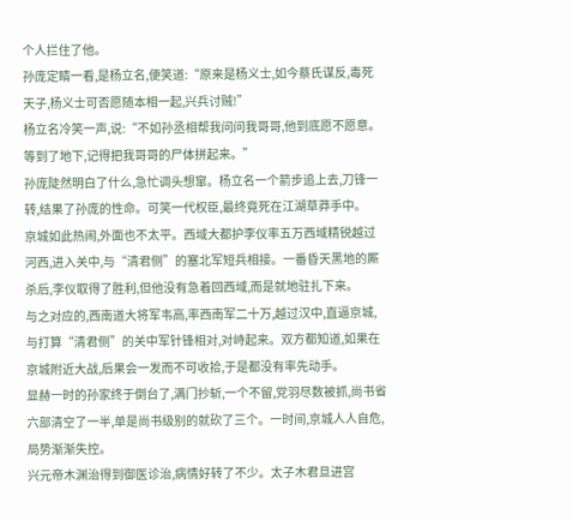个人拦住了他。
孙庞定睛一看,是杨立名,便笑道:“原来是杨义士,如今蔡氏谋反,毒死天子,杨义士可否愿随本相一起,兴兵讨贼!”
杨立名冷笑一声,说:“不如孙丞相帮我问问我哥哥,他到底愿不愿意。等到了地下,记得把我哥哥的尸体拼起来。”
孙庞陡然明白了什么,急忙调头想窜。杨立名一个箭步追上去,刀锋一转,结果了孙庞的性命。可笑一代权臣,最终竟死在江湖草莽手中。
京城如此热闹,外面也不太平。西域大都护李仪率五万西域精锐越过河西,进入关中,与“清君侧”的塞北军短兵相接。一番昏天黑地的厮杀后,李仪取得了胜利,但他没有急着回西域,而是就地驻扎下来。
与之对应的,西南道大将军韦高,率西南军二十万,越过汉中,直逼京城,与打算“清君侧”的关中军针锋相对,对峙起来。双方都知道,如果在京城附近大战,后果会一发而不可收拾,于是都没有率先动手。
显赫一时的孙家终于倒台了,满门抄斩,一个不留,党羽尽数被抓,尚书省六部清空了一半,单是尚书级别的就砍了三个。一时间,京城人人自危,局势渐渐失控。
兴元帝木渊治得到御医诊治,病情好转了不少。太子木君旦进宫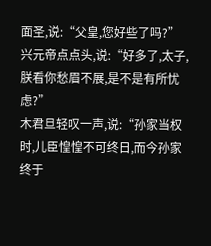面圣,说:“父皇,您好些了吗?”
兴元帝点点头,说:“好多了,太子,朕看你愁眉不展,是不是有所忧虑?”
木君旦轻叹一声,说:“孙家当权时,儿臣惶惶不可终日,而今孙家终于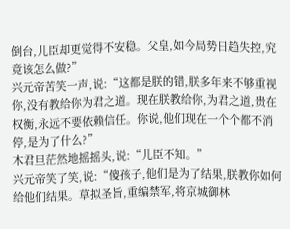倒台,儿臣却更觉得不安稳。父皇,如今局势日趋失控,究竟该怎么做?”
兴元帝苦笑一声,说:“这都是朕的错,朕多年来不够重视你,没有教给你为君之道。现在朕教给你,为君之道,贵在权衡,永远不要依赖信任。你说,他们现在一个个都不消停,是为了什么?”
木君旦茫然地摇摇头,说:“儿臣不知。”
兴元帝笑了笑,说:“傻孩子,他们是为了结果,朕教你如何给他们结果。草拟圣旨,重编禁军,将京城御林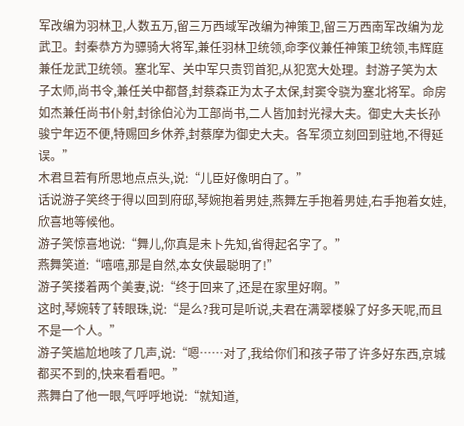军改编为羽林卫,人数五万,留三万西域军改编为神策卫,留三万西南军改编为龙武卫。封秦恭方为骠骑大将军,兼任羽林卫统领,命李仪兼任神策卫统领,韦辉庭兼任龙武卫统领。塞北军、关中军只责罚首犯,从犯宽大处理。封游子笑为太子太师,尚书令,兼任关中都督,封蔡森正为太子太保,封窦令骁为塞北将军。命房如杰兼任尚书仆射,封徐伯沁为工部尚书,二人皆加封光禄大夫。御史大夫长孙骏宁年迈不便,特赐回乡休养,封蔡摩为御史大夫。各军须立刻回到驻地,不得延误。”
木君旦若有所思地点点头,说:“儿臣好像明白了。”
话说游子笑终于得以回到府邸,琴婉抱着男娃,燕舞左手抱着男娃,右手抱着女娃,欣喜地等候他。
游子笑惊喜地说:“舞儿,你真是未卜先知,省得起名字了。”
燕舞笑道:“嘻嘻,那是自然,本女侠最聪明了!”
游子笑搂着两个美妻,说:“终于回来了,还是在家里好啊。”
这时,琴婉转了转眼珠,说:“是么?我可是听说,夫君在满翠楼躲了好多天呢,而且不是一个人。”
游子笑尴尬地咳了几声,说:“嗯……对了,我给你们和孩子带了许多好东西,京城都买不到的,快来看看吧。”
燕舞白了他一眼,气呼呼地说:“就知道,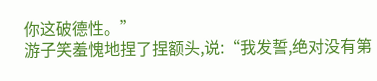你这破德性。”
游子笑羞愧地捏了捏额头,说:“我发誓,绝对没有第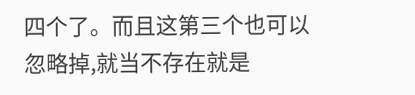四个了。而且这第三个也可以忽略掉,就当不存在就是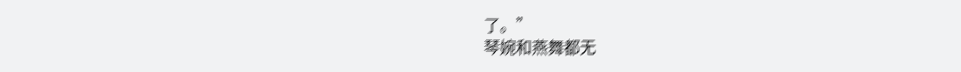了。”
琴婉和燕舞都无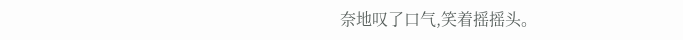奈地叹了口气,笑着摇摇头。